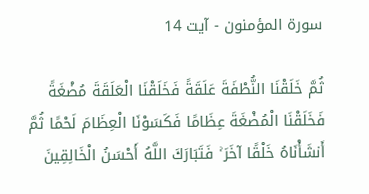سورة المؤمنون - آیت 14

ثُمَّ خَلَقْنَا النُّطْفَةَ عَلَقَةً فَخَلَقْنَا الْعَلَقَةَ مُضْغَةً فَخَلَقْنَا الْمُضْغَةَ عِظَامًا فَكَسَوْنَا الْعِظَامَ لَحْمًا ثُمَّ أَنشَأْنَاهُ خَلْقًا آخَرَ ۚ فَتَبَارَكَ اللَّهُ أَحْسَنُ الْخَالِقِينَ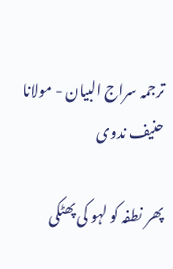ترجمہ سراج البیان - مولانا حنیف ندوی

پھر نطفہ کو لہو کی پھٹکی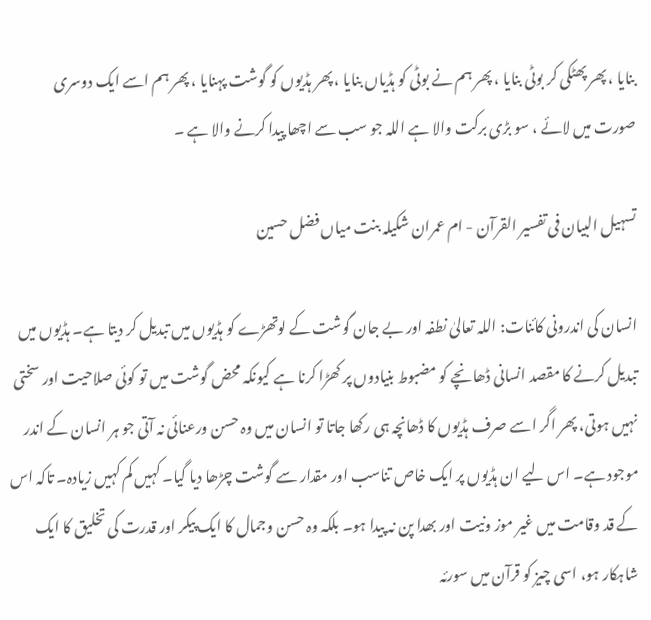بنایا ، پھر پھٹکی کر بوٹی بنایا ، پھر ہم نے بوٹی کو ہڈیاں بنایا ، پھر ہڈیوں کو گوشت پہنایا ، پھر ہم اسے ایک دوسری صورت میں لائے ، سو بڑی برکت والا ہے اللہ جو سب سے اچھا پیدا کرنے والا ہے ۔

تسہیل البیان فی تفسیر القرآن - ام عمران شکیلہ بنت میاں فضل حسین

انسان کی اندرونی کائنات: اللہ تعالیٰ نطفہ اور بے جان گوشت کے لوتھڑے کو ہڈیوں میں تبدیل کر دیتا ہے۔ ہڈیوں میں تبدیل کرنے کا مقصد انسانی ڈھانچے کو مضبوط بنیادوں پر کھڑا کرنا ہے کیونکہ محض گوشت میں تو کوئی صلاحیت اور سختی نہیں ہوتی، پھر اگر اسے صرف ہڈیوں کا ڈھانچہ ہی رکھا جاتا تو انسان میں وہ حسن ورعنائی نہ آتی جو ہر انسان کے اندر موجود ہے۔ اس لیے ان ہڈیوں پر ایک خاص تناسب اور مقدار سے گوشت چڑھا دیا گیا۔ کہیں کم کہیں زیادہ۔ تاکہ اس کے قد وقامت میں غیر موز ونیت اور بھدا پن نہ پیدا ہو۔ بلکہ وہ حسن وجمال کا ایک پیکر اور قدرت کی تخلیق کا ایک شاہکار ہو، اسی چیز کو قرآن میں سورئہ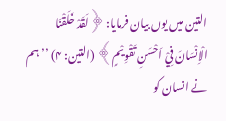التین میں یوں بیان فرمایا: ﴿لَقَدْ خَلَقْنَا الْاِنْسَانَ فِيْ اَحْسَنِ تَقْوِيْمٍ﴾ (التین: ۴) ’’ہم نے انسان کو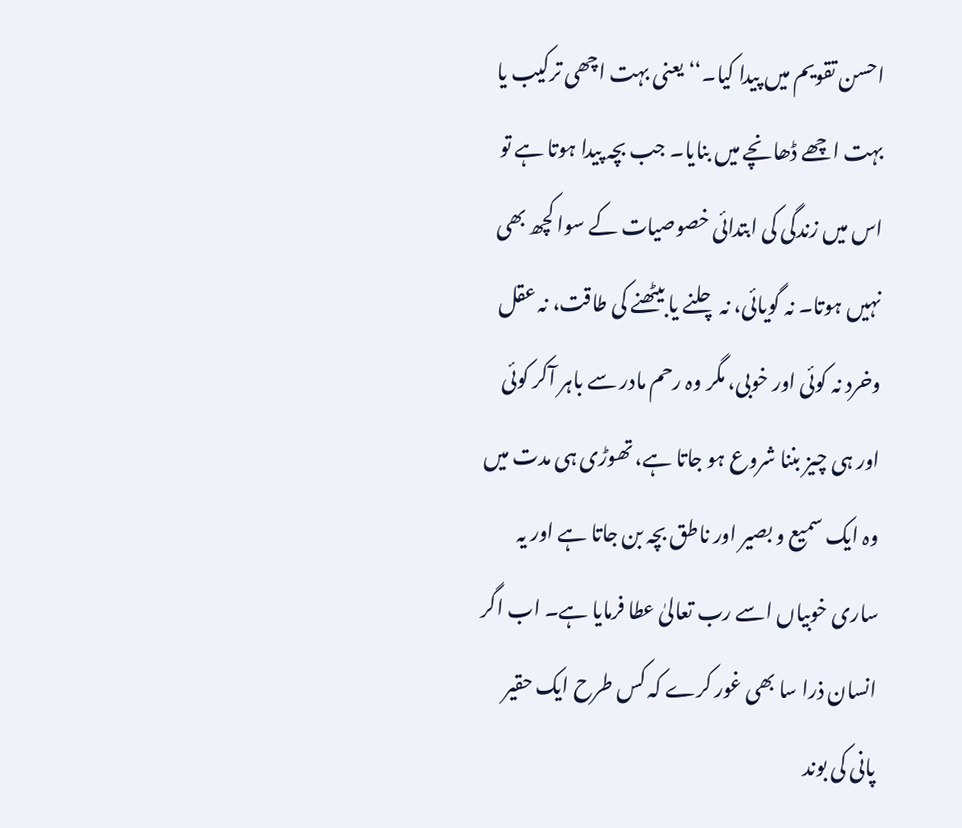احسن تقویم میں پیدا کیا۔‘‘ یعنی بہت اچھی ترکیب یا بہت اچھے ڈھانچے میں بنایا۔ جب بچہ پیدا ہوتا ہے تو اس میں زندگی کی ابتدائی خصوصیات کے سوا کچھ بھی نہیں ہوتا۔ نہ گویائی، نہ چلنے یا بیٹھنے کی طاقت، نہ عقل وخرد نہ کوئی اور خوبی، مگر وہ رحم مادر سے باہر آکر کوئی اور ہی چیز بننا شروع ہو جاتا ہے، تھوڑی ہی مدت میں وہ ایک سمیع و بصیر اور ناطق بچہ بن جاتا ہے اور یہ ساری خوبیاں اسے رب تعالیٰ عطا فرمایا ہے۔ اب اگر انسان ذرا سا بھی غور کرے کہ کس طرح ایک حقیر پانی کی بوند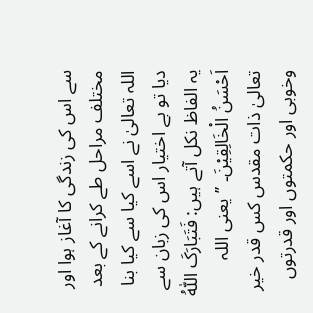سے اس کی زندگی کا آغاز ہوا اور مختلف مراحل طے کرانے کے بعد اللہ تعالیٰ نے اسے کیا سے کیا بنا دیا تو بے اختیار اس کی زبان سے یہ الفاظ نکل آتے ہیں: فَتَبَارَکَ اللّٰہُ اَحْسَنُ الْخَالِقِیْنَ۔ ’’یعنی اللہ تعالیٰ ذات مقدس کس قدر خیر وخوبی اور حکمتوں اور قدرتوں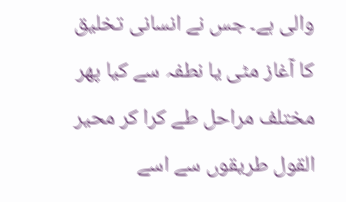والی ہے۔ جس نے انسانی تخلیق کا آغاز مٹی یا نطفہ سے کیا پھر مختلف مراحل طے کرا کر محیر القول طریقوں سے اسے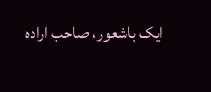ایک باشعور، صاحب ارادہ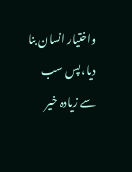واختیار انسان بنا دیا، پس سب سے زیادہ خیر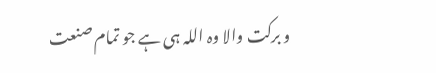و برکت والا وہ اللہ ہی ہے جو تمام صنعت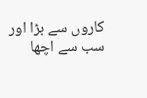کاروں سے بڑا اور سب سے اچھا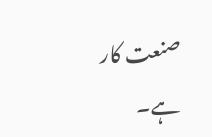صنعت کار ہے۔